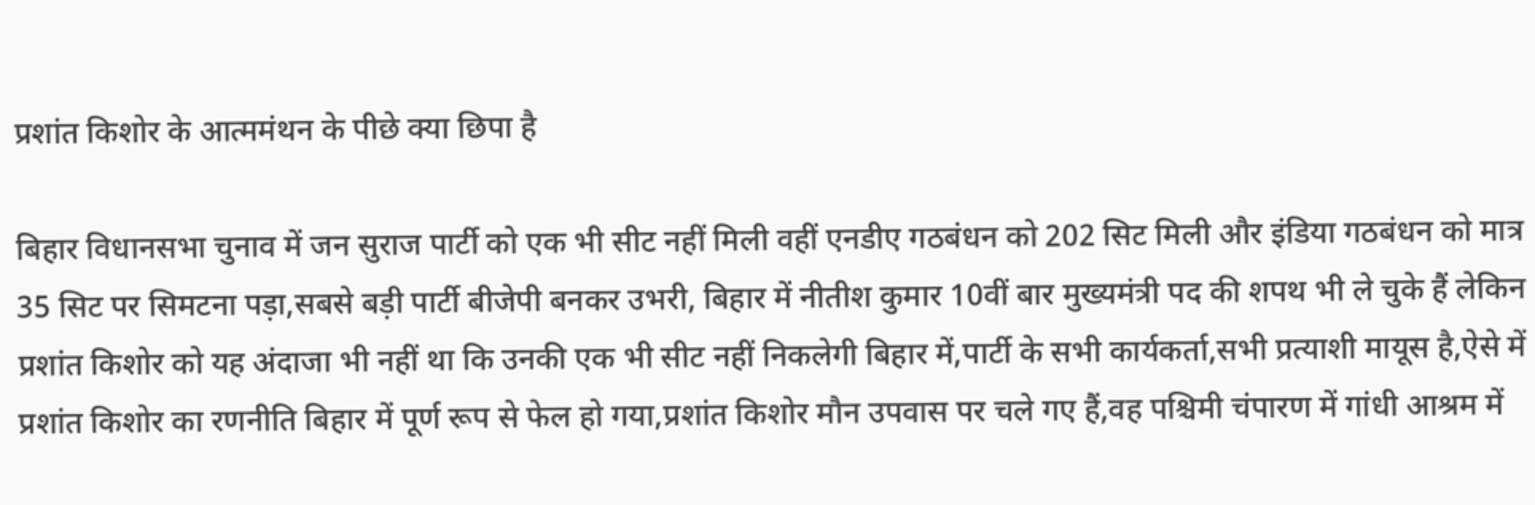प्रशांत किशोर के आत्ममंथन के पीछे क्या छिपा है

बिहार विधानसभा चुनाव में जन सुराज पार्टी को एक भी सीट नहीं मिली वहीं एनडीए गठबंधन को 202 सिट मिली और इंडिया गठबंधन को मात्र 35 सिट पर सिमटना पड़ा,सबसे बड़ी पार्टी बीजेपी बनकर उभरी, बिहार में नीतीश कुमार 10वीं बार मुख्यमंत्री पद की शपथ भी ले चुके हैं लेकिन प्रशांत किशोर को यह अंदाजा भी नहीं था कि उनकी एक भी सीट नहीं निकलेगी बिहार में,पार्टी के सभी कार्यकर्ता,सभी प्रत्याशी मायूस है,ऐसे में प्रशांत किशोर का रणनीति बिहार में पूर्ण रूप से फेल हो गया,प्रशांत किशोर मौन उपवास पर चले गए हैं,वह पश्चिमी चंपारण में गांधी आश्रम में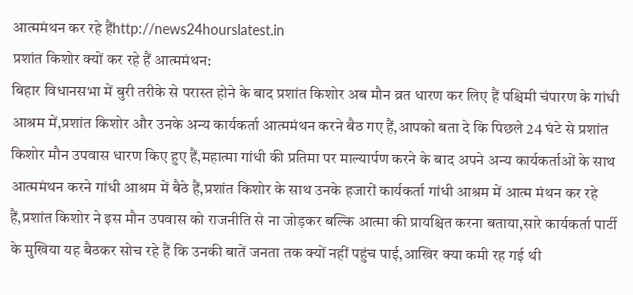आत्ममंथन कर रहे हैंhttp://news24hourslatest.in
प्रशांत किशोर क्यों कर रहे हैं आत्ममंथन:
बिहार विधानसभा में बुरी तरीके से परास्त होने के बाद प्रशांत किशोर अब मौन व्रत धारण कर लिए हैं पश्चिमी चंपारण के गांधी आश्रम में,प्रशांत किशोर और उनके अन्य कार्यकर्ता आत्ममंथन करने बैठ गए हैं,आपको बता दे कि पिछले 24 घंटे से प्रशांत किशोर मौन उपवास धारण किए हुए हैं,महात्मा गांधी की प्रतिमा पर माल्यार्पण करने के बाद अपने अन्य कार्यकर्ताओं के साथ आत्ममंथन करने गांधी आश्रम में बैठे हैं,प्रशांत किशोर के साथ उनके हजारों कार्यकर्ता गांधी आश्रम में आत्म मंथन कर रहे हैं,प्रशांत किशोर ने इस मौन उपवास को राजनीति से ना जोड़कर बल्कि आत्मा की प्रायश्चित करना बताया,सारे कार्यकर्ता पार्टी के मुखिया यह बैठकर सोच रहे हैं कि उनकी बातें जनता तक क्यों नहीं पहुंच पाई,आखिर क्या कमी रह गई थी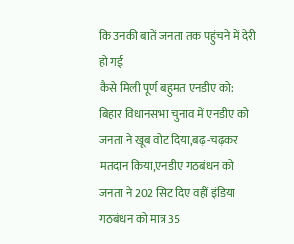कि उनकी बातें जनता तक पहुंचने में देरी हो गई
कैसे मिली पूर्ण बहुमत एनडीए को:
बिहार विधानसभा चुनाव में एनडीए को जनता ने खूब वोट दिया,बढ़-चढ़कर मतदान किया,एनडीए गठबंधन को जनता ने 202 सिट दिए वहीं इंडिया गठबंधन को मात्र 35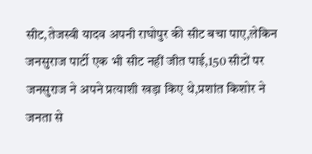सीट,तेजस्वी यादव अपनी राघोपुर की सीट बचा पाए,लेकिन जनसुराज पार्टी एक भी सीट नहीं जीत पाई,150 सीटों पर जनसुराज ने अपने प्रत्याशी खड़ा किए थे,प्रशांत किशोर ने जनता से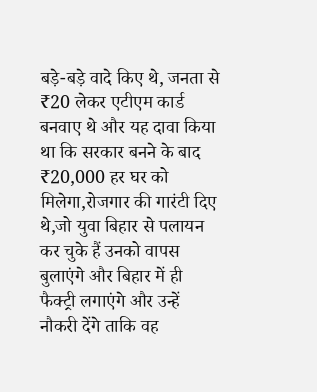बड़े-बड़े वादे किए थे, जनता से ₹20 लेकर एटीएम कार्ड बनवाए थे और यह दावा किया था कि सरकार बनने के बाद ₹20,000 हर घर को मिलेगा,रोजगार की गारंटी दिए थे,जो युवा बिहार से पलायन कर चुके हैं उनको वापस बुलाएंगे और बिहार में ही फैक्ट्री लगाएंगे और उन्हें नौकरी देंगे ताकि वह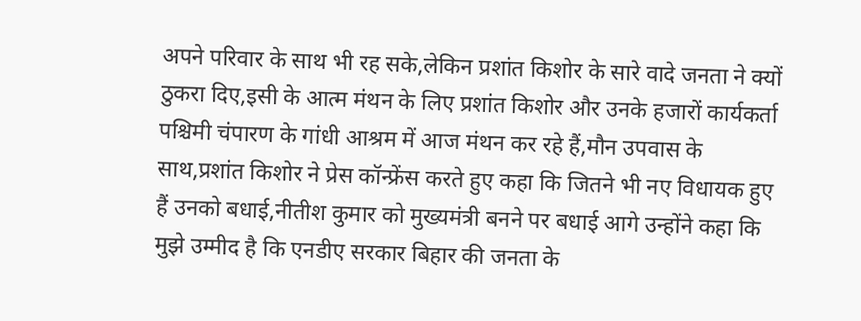अपने परिवार के साथ भी रह सके,लेकिन प्रशांत किशोर के सारे वादे जनता ने क्यों ठुकरा दिए,इसी के आत्म मंथन के लिए प्रशांत किशोर और उनके हजारों कार्यकर्ता पश्चिमी चंपारण के गांधी आश्रम में आज मंथन कर रहे हैं,मौन उपवास के साथ,प्रशांत किशोर ने प्रेस कॉन्फ्रेंस करते हुए कहा कि जितने भी नए विधायक हुए हैं उनको बधाई,नीतीश कुमार को मुख्यमंत्री बनने पर बधाई आगे उन्होंने कहा कि मुझे उम्मीद है कि एनडीए सरकार बिहार की जनता के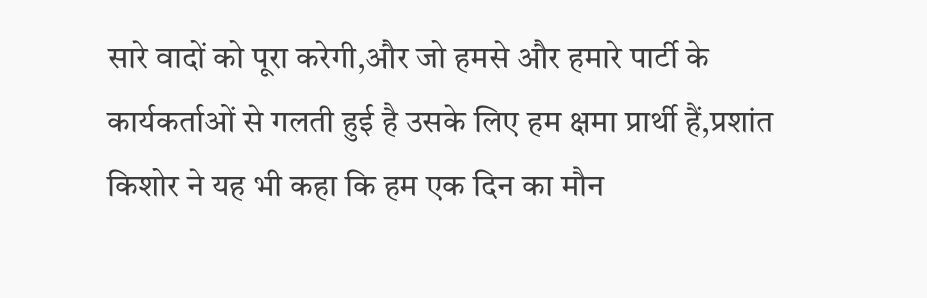सारे वादों को पूरा करेगी,और जो हमसे और हमारे पार्टी के कार्यकर्ताओं से गलती हुई है उसके लिए हम क्षमा प्रार्थी हैं,प्रशांत किशोर ने यह भी कहा कि हम एक दिन का मौन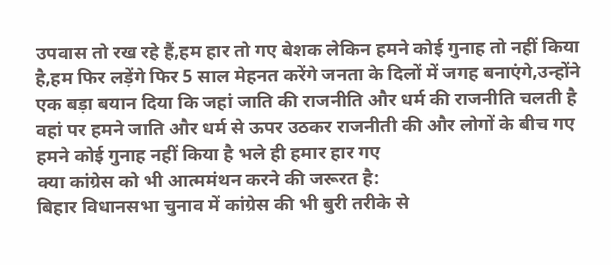उपवास तो रख रहे हैं,हम हार तो गए बेशक लेकिन हमने कोई गुनाह तो नहीं किया है,हम फिर लड़ेंगे फिर 5 साल मेहनत करेंगे जनता के दिलों में जगह बनाएंगे,उन्होंने एक बड़ा बयान दिया कि जहां जाति की राजनीति और धर्म की राजनीति चलती है वहां पर हमने जाति और धर्म से ऊपर उठकर राजनीती की और लोगों के बीच गए हमने कोई गुनाह नहीं किया है भले ही हमार हार गए
क्या कांग्रेस को भी आत्ममंथन करने की जरूरत है:
बिहार विधानसभा चुनाव में कांग्रेस की भी बुरी तरीके से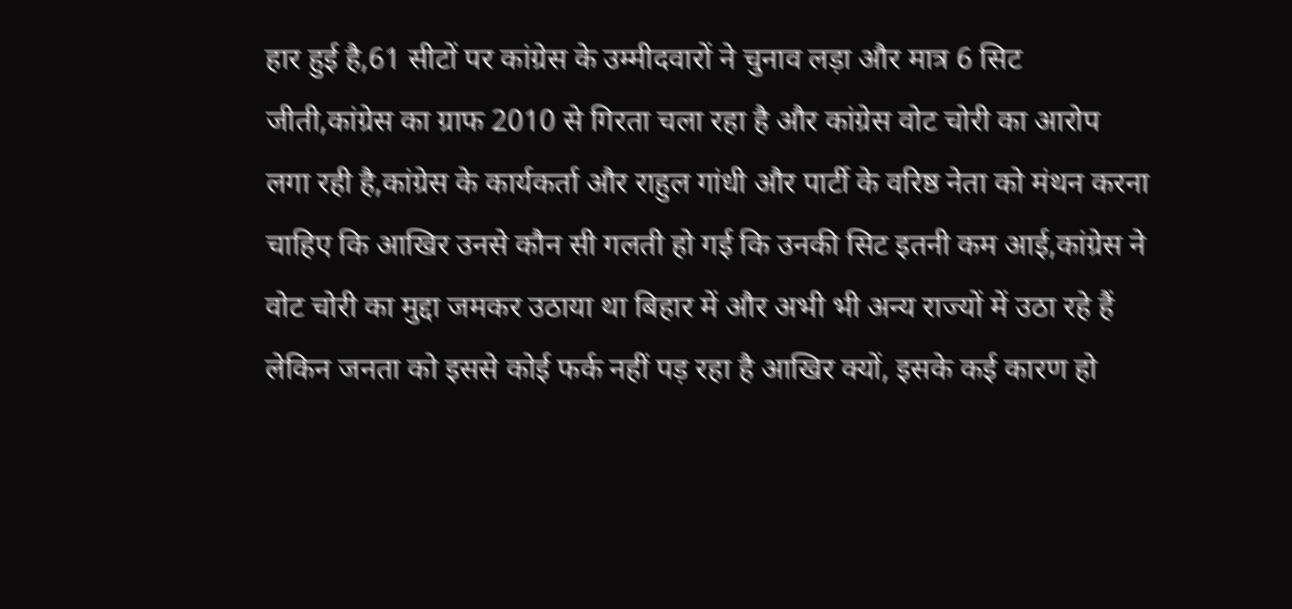हार हुई है,61 सीटों पर कांग्रेस के उम्मीदवारों ने चुनाव लड़ा और मात्र 6 सिट जीती,कांग्रेस का ग्राफ 2010 से गिरता चला रहा है और कांग्रेस वोट चोरी का आरोप लगा रही है,कांग्रेस के कार्यकर्ता और राहुल गांधी और पार्टी के वरिष्ठ नेता को मंथन करना चाहिए कि आखिर उनसे कौन सी गलती हो गई कि उनकी सिट इतनी कम आई,कांग्रेस ने वोट चोरी का मुद्दा जमकर उठाया था बिहार में और अभी भी अन्य राज्यों में उठा रहे हैं लेकिन जनता को इससे कोई फर्क नहीं पड़ रहा है आखिर क्यों, इसके कई कारण हो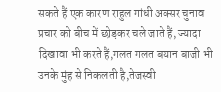सकते हैं एक कारण राहुल गांधी अक्सर चुनाव प्रचार को बीच में छोड़कर चले जाते हैं, ज्यादा दिखावा भी करते हैं,गलत गलत बयान बाजी भी उनके मुंह से निकलती है,तेजस्वी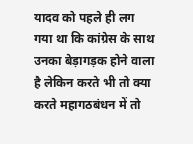यादव को पहले ही लग गया था कि कांग्रेस के साथ उनका बेड़ागड़क होने वाला है लेकिन करते भी तो क्या करते महागठबंधन में तो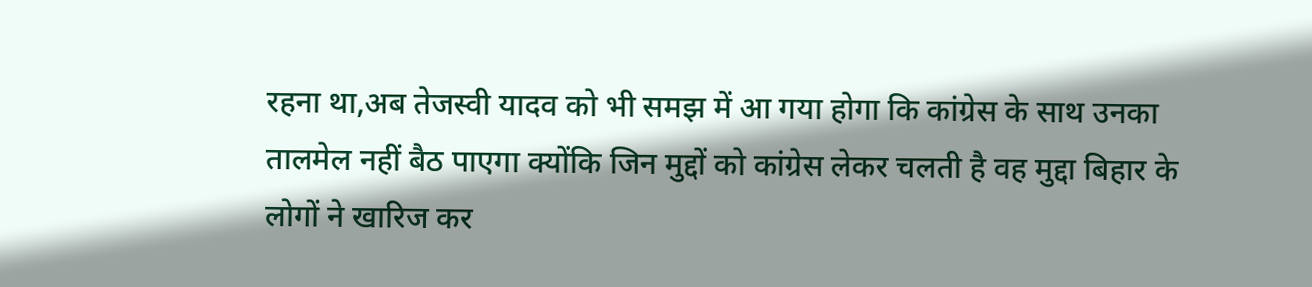रहना था,अब तेजस्वी यादव को भी समझ में आ गया होगा कि कांग्रेस के साथ उनका तालमेल नहीं बैठ पाएगा क्योंकि जिन मुद्दों को कांग्रेस लेकर चलती है वह मुद्दा बिहार के लोगों ने खारिज कर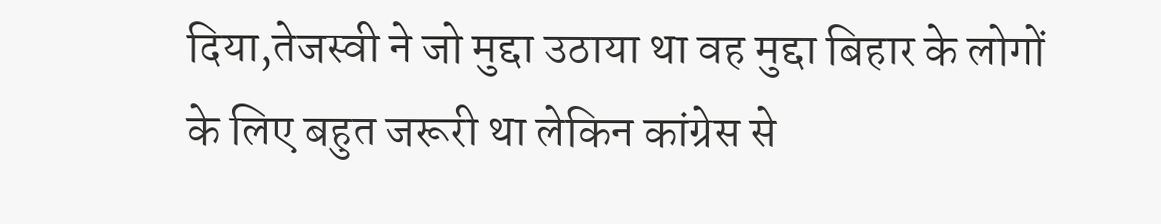दिया,तेजस्वी ने जो मुद्दा उठाया था वह मुद्दा बिहार के लोगों के लिए बहुत जरूरी था लेकिन कांग्रेस से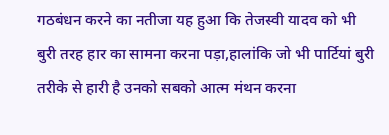गठबंधन करने का नतीजा यह हुआ कि तेजस्वी यादव को भी बुरी तरह हार का सामना करना पड़ा,हालांकि जो भी पार्टियां बुरी तरीके से हारी है उनको सबको आत्म मंथन करना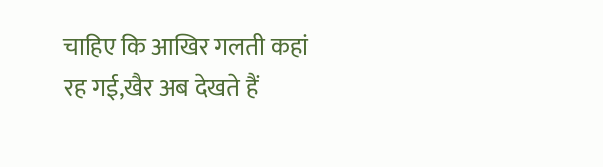चाहिए कि आखिर गलती कहां रह गई,खैर अब देखते हैं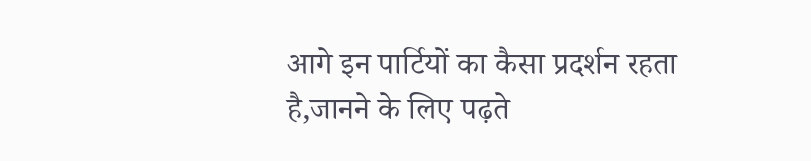आगे इन पार्टियों का कैसा प्रदर्शन रहता है,जानने के लिए पढ़ते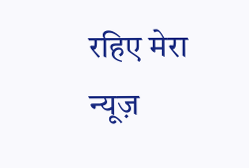रहिए मेरा न्यूज़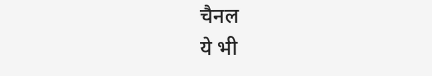चैनल
ये भी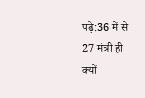पढ़े:36 में से 27 मंत्री ही क्यों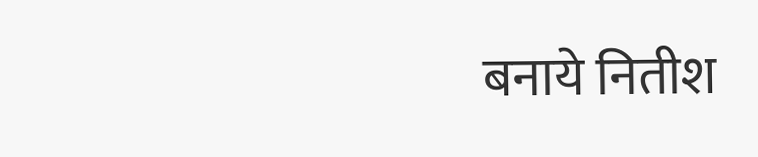बनाये नितीश